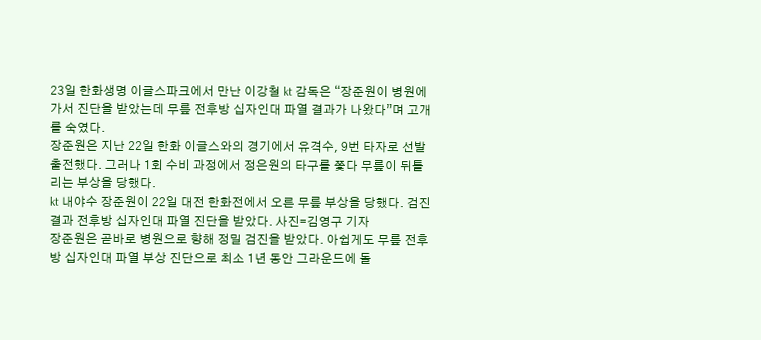23일 한화생명 이글스파크에서 만난 이강철 kt 감독은 “장준원이 병원에 가서 진단을 받았는데 무릎 전후방 십자인대 파열 결과가 나왔다”며 고개를 숙였다.
장준원은 지난 22일 한화 이글스와의 경기에서 유격수, 9번 타자로 선발 출전했다. 그러나 1회 수비 과정에서 정은원의 타구를 쫓다 무릎이 뒤틀리는 부상을 당했다.
kt 내야수 장준원이 22일 대전 한화전에서 오른 무릎 부상을 당했다. 검진 결과 전후방 십자인대 파열 진단을 받았다. 사진=김영구 기자
장준원은 곧바로 병원으로 향해 정밀 검진을 받았다. 아쉽게도 무릎 전후방 십자인대 파열 부상 진단으로 최소 1년 동안 그라운드에 돌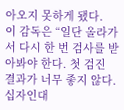아오지 못하게 됐다.
이 감독은 “일단 올라가서 다시 한 번 검사를 받아봐야 한다. 첫 검진 결과가 너무 좋지 않다. 십자인대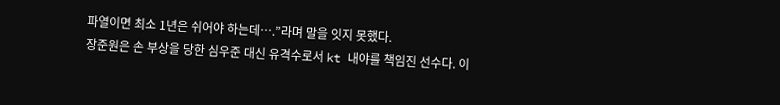파열이면 최소 1년은 쉬어야 하는데….”라며 말을 잇지 못했다.
장준원은 손 부상을 당한 심우준 대신 유격수로서 kt 내야를 책임진 선수다. 이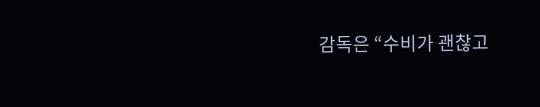감독은 “수비가 괜찮고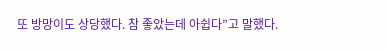또 방망이도 상당했다. 참 좋았는데 아쉽다”고 말했다.